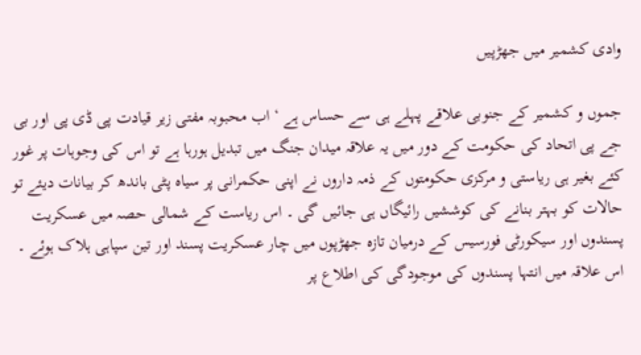وادی کشمیر میں جھڑپیں

جموں و کشمیر کے جنوبی علاقے پہلے ہی سے حساس ہے ‘ اب محبوبہ مفتی زیر قیادت پی ڈی پی اور بی جے پی اتحاد کی حکومت کے دور میں یہ علاقہ میدان جنگ میں تبدیل ہورہا ہے تو اس کی وجوہات پر غور کئے بغیر ہی ریاستی و مرکزی حکومتوں کے ذمہ داروں نے اپنی حکمرانی پر سیاہ پٹی باندھ کر بیانات دیئے تو حالات کو بہتر بنانے کی کوششیں رائیگاں ہی جائیں گی ۔ اس ریاست کے شمالی حصہ میں عسکریت پسندوں اور سیکورٹی فورسیس کے درمیان تازہ جھڑپوں میں چار عسکریت پسند اور تین سپاہی ہلاک ہوئے ۔ اس علاقہ میں انتہا پسندوں کی موجودگی کی اطلاع پر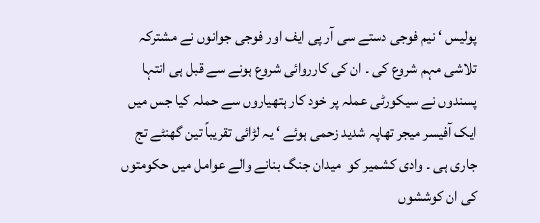پولیس ‘ نیم فوجی دستے سی آر پی ایف اور فوجی جوانوں نے مشترکہ تلاشی مہم شروع کی ۔ ان کی کارروائی شروع ہونے سے قبل ہی انتہا پسندوں نے سیکورٹی عملہ پر خود کار ہتھیاروں سے حملہ کیا جس میں ایک آفیسر میجر تھاپہ شدید زحمی ہوئے ‘ یہ لڑائی تقریباً تین گھنٹے تج جاری ہی ۔ وادی کشمیر کو  میدان جنگ بنانے والے عوامل میں حکومتوں کی ان کوششوں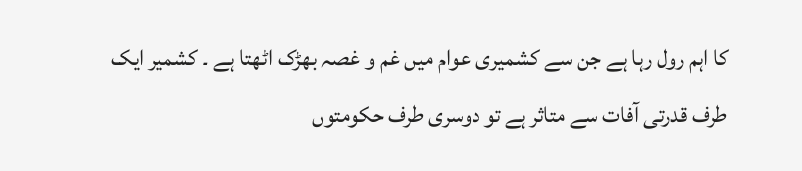کا اہم رول رہا ہے جن سے کشمیری عوام میں غم و غصہ بھڑک اٹھتا ہے ۔ کشمیر ایک طرف قدرتی آفات سے متاثر ہے تو دوسری طرف حکومتوں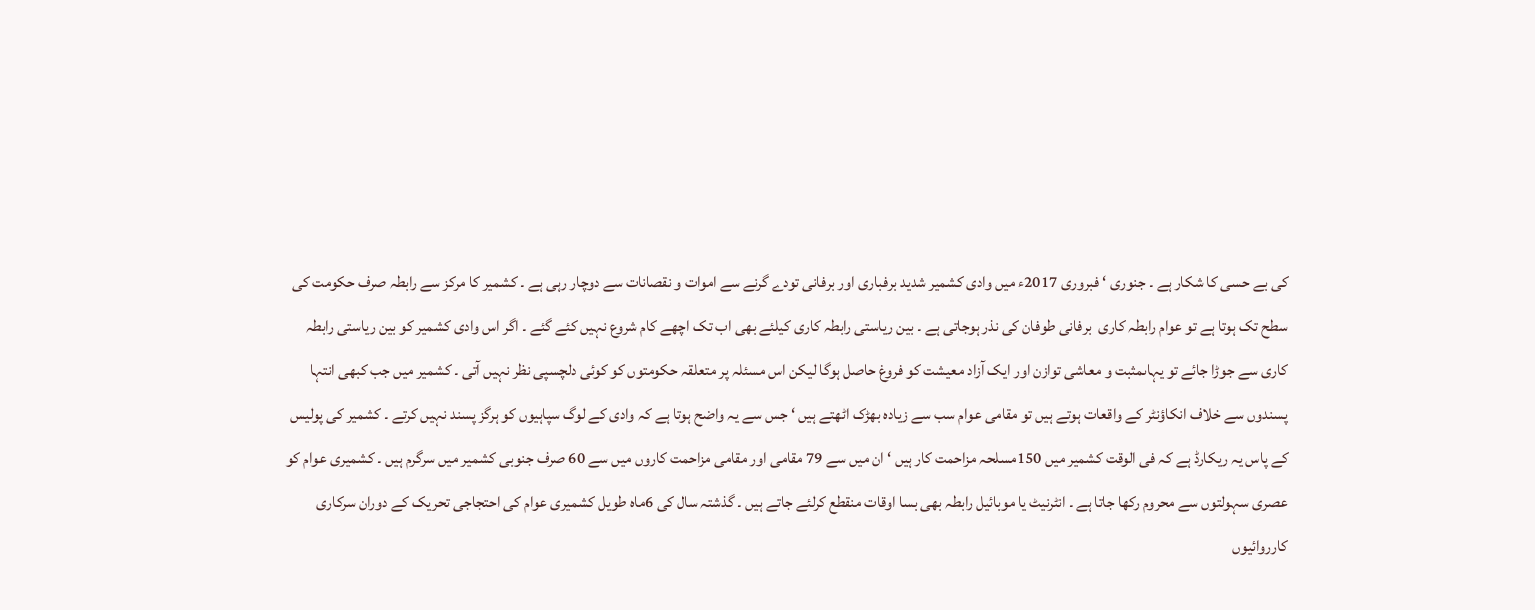کی بے حسی کا شکار ہے ۔ جنوری ‘ فبروری 2017ء میں وادی کشمیر شدید برفباری اور برفانی تودے گرنے سے اموات و نقصانات سے دوچار رہی ہے ۔ کشمیر کا مرکز سے رابطہ صرف حکومت کی سطح تک ہوتا ہے تو عوام رابطہ کاری  برفانی طوفان کی نذر ہوجاتی ہے ۔ بین ریاستی رابطہ کاری کیلئے بھی اب تک اچھے کام شروع نہیں کئے گئے ۔ اگر اس وادی کشمیر کو بین ریاستی رابطہ کاری سے جوڑا جائے تو یہاںمثبت و معاشی توازن اور ایک آزاد معیشت کو فروغ حاصل ہوگا لیکن اس مسئلہ پر متعلقہ حکومتوں کو کوئی دلچسپی نظر نہیں آتی ۔ کشمیر میں جب کبھی انتہا پسندوں سے خلاف انکاؤنٹر کے واقعات ہوتے ہیں تو مقامی عوام سب سے زیادہ بھڑک اٹھتے ہیں ‘ جس سے یہ واضح ہوتا ہے کہ وادی کے لوگ سپاہیوں کو ہرگز پسند نہیں کرتے ۔ کشمیر کی پولیس کے پاس یہ ریکارڈ ہے کہ فی الوقت کشمیر میں 150مسلحہ مزاحمت کار ہیں ‘ ان میں سے 79 مقامی اور مقامی مزاحمت کاروں میں سے 60 صرف جنوبی کشمیر میں سرگرم ہیں ۔ کشمیری عوام کو عصری سہولتوں سے محروم رکھا جاتا ہے ۔ انٹرنیٹ یا موبائیل رابطہ بھی بسا اوقات منقطع کرلئے جاتے ہیں ۔ گذشتہ سال کی 6ماہ طویل کشمیری عوام کی احتجاجی تحریک کے دوران سرکاری کارروائیوں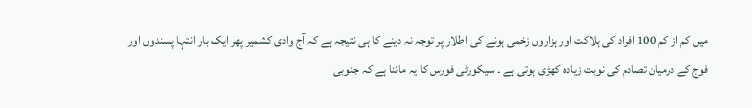میں کم از کم 100 افراد کی ہلاکت اور ہزاروں زخمی ہونے کی اطلار پر توجہ نہ دینے کا ہی نتیجہ ہے کہ آج وادی کشمیر پھر ایک بار انتہا پسندوں اور فوج کے درمیان تصادم کی نوبت زیادہ کھڑی ہوتی ہے ۔ سیکورٹی فورس کا یہ ماننا ہے کہ جنوبی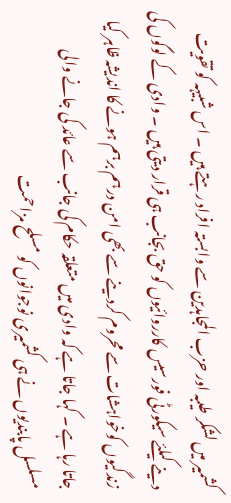کشمیر میں لشکر طیبہ اور حزب المجاہدین سے وابستہ افراد رہتے ہیں ۔ اس شبیہہ کو تقویت دینے کیلئے سیکورٹی فورسیس کارروائیوں کو حق بجانب ہی قرار دیتی ہیں ۔ وادی کے لوگوں کی زندگیوں کوخواہشات سے محروم کردینے سے بھی امن درہم برہم ہونے کا اندیشہ ظاہر کیا جاتا رہا ہے ۔ کہا جاتا ہے کہ وادی میں متعلقہ حکام کی جانب سے عائد کی جانے والی مسلسل پابندیوں نے ہی کشمیری نوجوانوں کو مسلح مزاحمت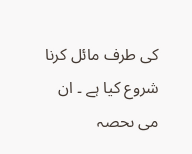کی طرف مائل کرنا شروع کیا ہے ۔ ان می ںحصہ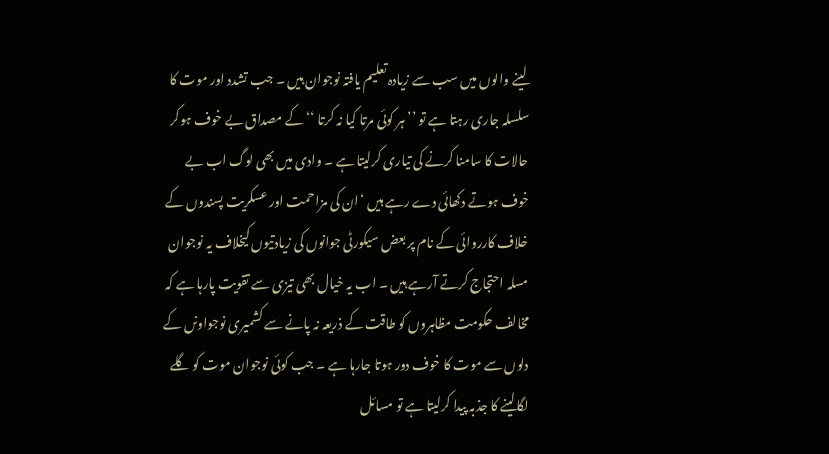لینے والوں میں سب سے زیادہ تعلیم یافتہ نوجوان ہیں ۔ جب تشدد اور موت کا سلسلہ جاری رہتا ہے تو ’’ ہر کوئی مرتا کیا نہ کرتا ‘‘ کے مصداق بے خوف ہوکر حالات کا سامنا کرنے کی تیاری کرلیتا ہے ۔ وادی میں بھی لوگ اب بے خوف ہوتے دکھائی دے رہے ہیں ‘ان کی مزاحمت اور عسکریت پسندوں کے خلاف کارروائی کے نام پر بعض سیکورٹی جوانوں کی زیادتیوں کیخلاف یہ نوجوان مسلہ احتجاج کرتے آرہے ہیں ۔ اب یہ خیال بھی تیزی سے تقویت پارہا ہے کہ مخالف حکومت مظاہروں کو طاقت کے ذریعہ نہ پانے سے کشمیری نوجواونں کے دلوں سے موت کا خوف دور ہوتا جارہا ہے ۔ جب کوئی نوجوان موت کو گلے لگالینے کا جذبہ پیدا کرلیتا ہے تو مسائل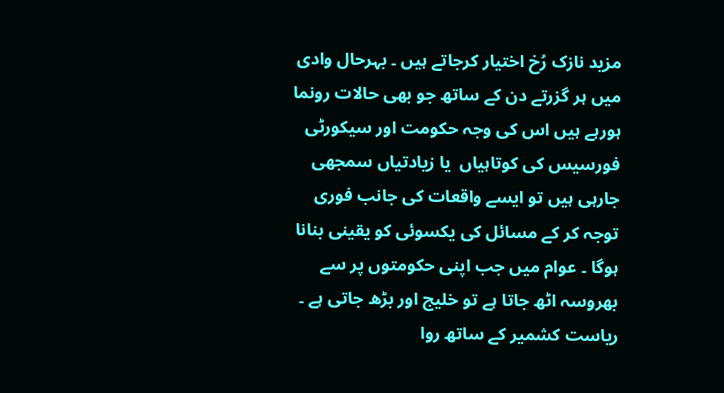مزید نازک رُخ اختیار کرجاتے ہیں ۔ بہرحال وادی میں ہر گزرتے دن کے ساتھ جو بھی حالات رونما ہورہے ہیں اس کی وجہ حکومت اور سیکورٹی فورسیس کی کوتاہیاں  یا زیادتیاں سمجھی جارہی ہیں تو ایسے واقعات کی جانب فوری توجہ کر کے مسائل کی یکسوئی کو یقینی بنانا ہوگا ۔ عوام میں جب اپنی حکومتوں پر سے بھروسہ اٹھ جاتا ہے تو خلیج اور بڑھ جاتی ہے ۔ ریاست کشمیر کے ساتھ روا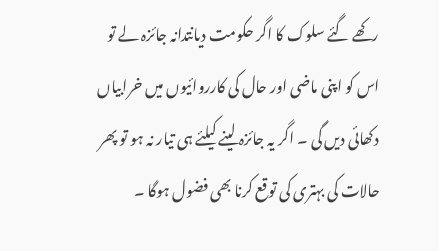رکھے گئے سلوک کا اگر حکومت دیانتدانہ جائزہ لے تو اس کو اپنی ماضی اور حال کی کارروائیوں میں خرابیاں دکھائی دیں گی ۔ اگر یہ جائزہ لینے کیلئے ہی تیار نہ ہو تو پھر حالات کی بہتری کی توقع کرنا بھی فضول ہوگا ۔